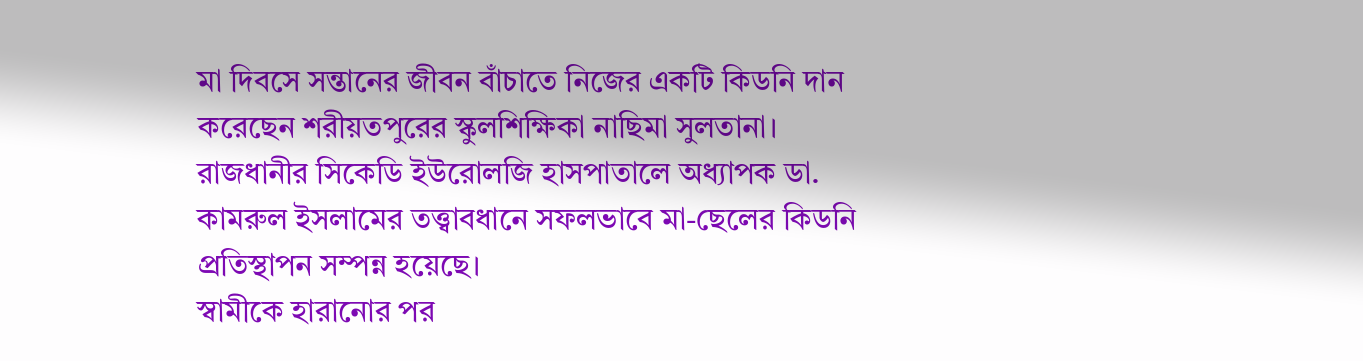মা দিবসে সন্তানের জীবন বাঁচাতে নিজের একটি কিডনি দান করেছেন শরীয়তপুরের স্কুলশিক্ষিকা নাছিমা সুলতানা। রাজধানীর সিকেডি ইউরোলজি হাসপাতালে অধ্যাপক ডা. কামরুল ইসলামের তত্ত্বাবধানে সফলভাবে মা-ছেলের কিডনি প্রতিস্থাপন সম্পন্ন হয়েছে।
স্বামীকে হারানোর পর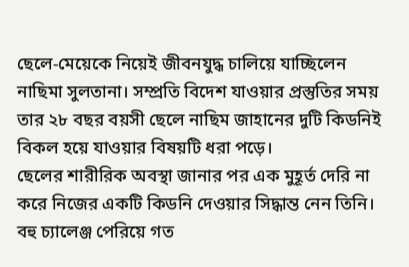ছেলে-মেয়েকে নিয়েই জীবনযুদ্ধ চালিয়ে যাচ্ছিলেন নাছিমা সুলতানা। সম্প্রতি বিদেশ যাওয়ার প্রস্তুতির সময় তার ২৮ বছর বয়সী ছেলে নাছিম জাহানের দুটি কিডনিই বিকল হয়ে যাওয়ার বিষয়টি ধরা পড়ে।
ছেলের শারীরিক অবস্থা জানার পর এক মুহূর্ত দেরি না করে নিজের একটি কিডনি দেওয়ার সিদ্ধান্ত নেন তিনি। বহু চ্যালেঞ্জ পেরিয়ে গত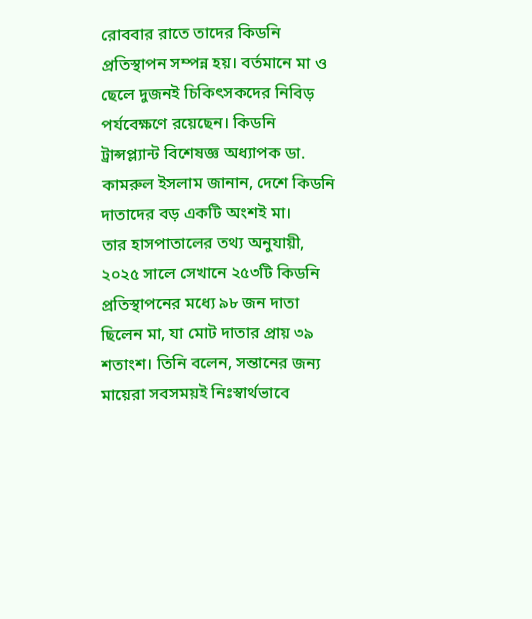রোববার রাতে তাদের কিডনি প্রতিস্থাপন সম্পন্ন হয়। বর্তমানে মা ও ছেলে দুজনই চিকিৎসকদের নিবিড় পর্যবেক্ষণে রয়েছেন। কিডনি ট্রান্সপ্ল্যান্ট বিশেষজ্ঞ অধ্যাপক ডা. কামরুল ইসলাম জানান, দেশে কিডনি দাতাদের বড় একটি অংশই মা।
তার হাসপাতালের তথ্য অনুযায়ী, ২০২৫ সালে সেখানে ২৫৩টি কিডনি প্রতিস্থাপনের মধ্যে ৯৮ জন দাতা ছিলেন মা, যা মোট দাতার প্রায় ৩৯ শতাংশ। তিনি বলেন, সন্তানের জন্য মায়েরা সবসময়ই নিঃস্বার্থভাবে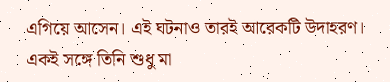এগিয়ে আসেন। এই ঘটনাও তারই আরেকটি উদাহরণ। একই সঙ্গে তিনি শুধু মা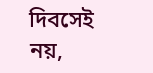দিবসেই নয়,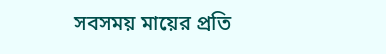সবসময় মায়ের প্রতি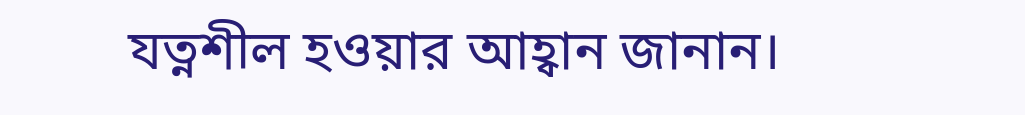যত্নশীল হওয়ার আহ্বান জানান।